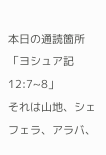本日の通読箇所「ヨシュア記12:7~8」
それは山地、シェフェラ、アラバ、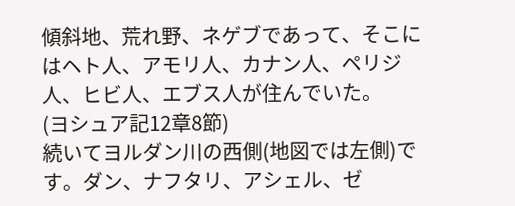傾斜地、荒れ野、ネゲブであって、そこにはヘト人、アモリ人、カナン人、ペリジ人、ヒビ人、エブス人が住んでいた。
(ヨシュア記12章8節)
続いてヨルダン川の西側(地図では左側)です。ダン、ナフタリ、アシェル、ゼ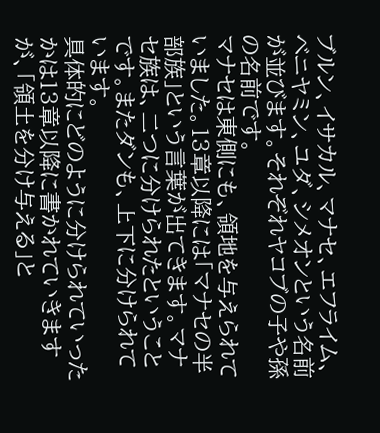ブルン、イサカル、マナセ、エフライム、ベニヤミン、ユダ、シメオンという名前が並びます。それぞれヤコブの子や孫の名前です。
マナセは東側にも、領地を与えられていました。13章以降には「マナセの半部族」という言葉が出てきます。マナセ族は、二つに分けられたということです。またダンも、上下に分けられています。
具体的にどのように分けられていったかは13章以降に書かれていきますが、「領土を分け与える」と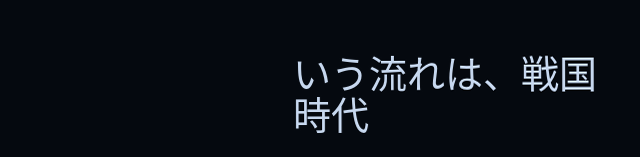いう流れは、戦国時代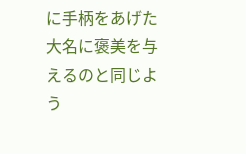に手柄をあげた大名に褒美を与えるのと同じよう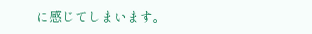に感じてしまいます。